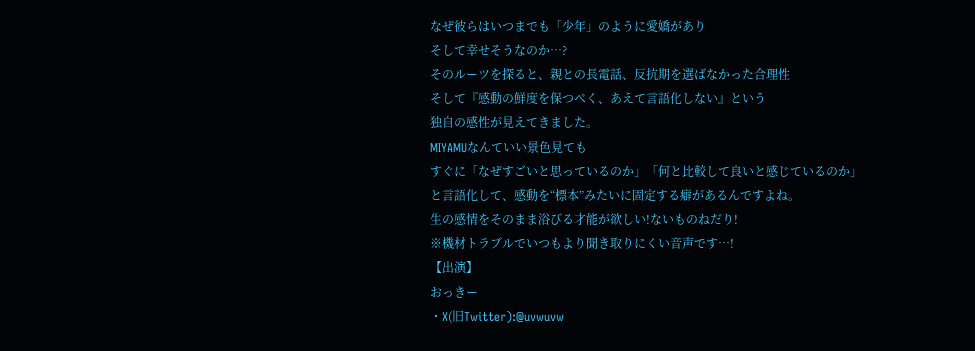なぜ彼らはいつまでも「少年」のように愛嬌があり
そして幸せそうなのか…?
そのルーツを探ると、親との長電話、反抗期を選ばなかった合理性
そして『感動の鮮度を保つべく、あえて言語化しない』という
独自の感性が見えてきました。
MIYAMUなんていい景色見ても
すぐに「なぜすごいと思っているのか」「何と比較して良いと感じているのか」
と言語化して、感動を“標本”みたいに固定する癖があるんですよね。
生の感情をそのまま浴びる才能が欲しい!ないものねだり!
※機材トラブルでいつもより聞き取りにくい音声です…!
【出演】
おっきー
・X(旧Twitter):@uvwuvw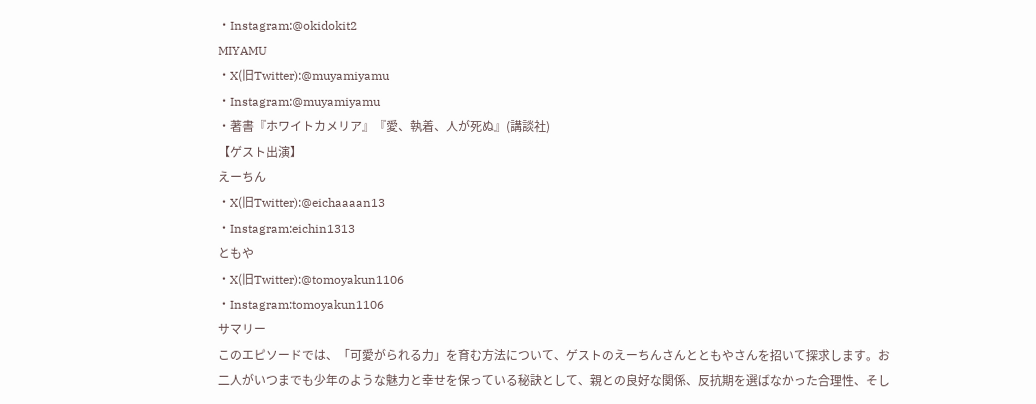・Instagram:@okidokit2
MIYAMU
・X(旧Twitter):@muyamiyamu
・Instagram:@muyamiyamu
・著書『ホワイトカメリア』『愛、執着、人が死ぬ』(講談社)
【ゲスト出演】
えーちん
・X(旧Twitter):@eichaaaan13
・Instagram:eichin1313
ともや
・X(旧Twitter):@tomoyakun1106
・Instagram:tomoyakun1106
サマリー
このエピソードでは、「可愛がられる力」を育む方法について、ゲストのえーちんさんとともやさんを招いて探求します。お二人がいつまでも少年のような魅力と幸せを保っている秘訣として、親との良好な関係、反抗期を選ばなかった合理性、そし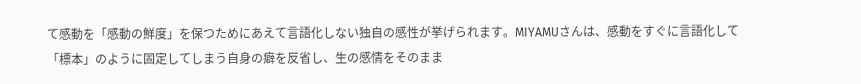て感動を「感動の鮮度」を保つためにあえて言語化しない独自の感性が挙げられます。MIYAMUさんは、感動をすぐに言語化して「標本」のように固定してしまう自身の癖を反省し、生の感情をそのまま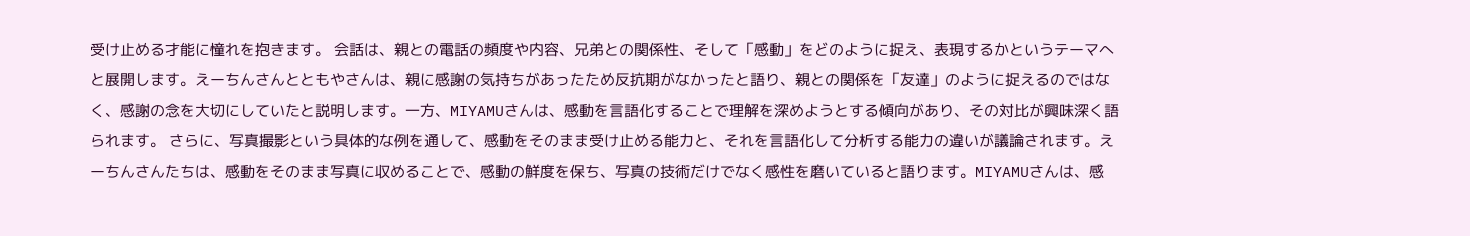受け止める才能に憧れを抱きます。 会話は、親との電話の頻度や内容、兄弟との関係性、そして「感動」をどのように捉え、表現するかというテーマへと展開します。えーちんさんとともやさんは、親に感謝の気持ちがあったため反抗期がなかったと語り、親との関係を「友達」のように捉えるのではなく、感謝の念を大切にしていたと説明します。一方、MIYAMUさんは、感動を言語化することで理解を深めようとする傾向があり、その対比が興味深く語られます。 さらに、写真撮影という具体的な例を通して、感動をそのまま受け止める能力と、それを言語化して分析する能力の違いが議論されます。えーちんさんたちは、感動をそのまま写真に収めることで、感動の鮮度を保ち、写真の技術だけでなく感性を磨いていると語ります。MIYAMUさんは、感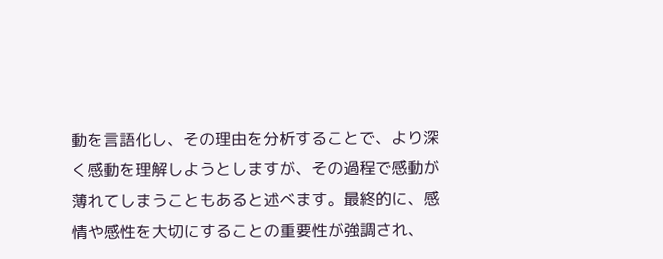動を言語化し、その理由を分析することで、より深く感動を理解しようとしますが、その過程で感動が薄れてしまうこともあると述べます。最終的に、感情や感性を大切にすることの重要性が強調され、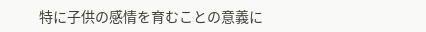特に子供の感情を育むことの意義に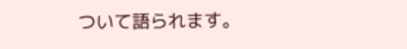ついて語られます。